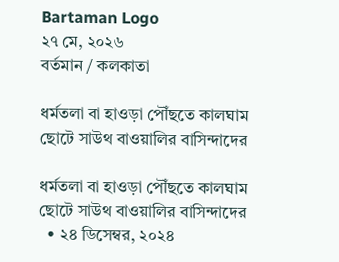Bartaman Logo
২৭ মে, ২০২৬
বর্তমান / কলকাতা

ধর্মতলা বা হাওড়া পৌঁছতে কালঘাম ছোটে সাউথ বাওয়ালির বাসিন্দাদের

ধর্মতলা বা হাওড়া পৌঁছতে কালঘাম ছোটে সাউথ বাওয়ালির বাসিন্দাদের
  • ২৪ ডিসেম্বর, ২০২৪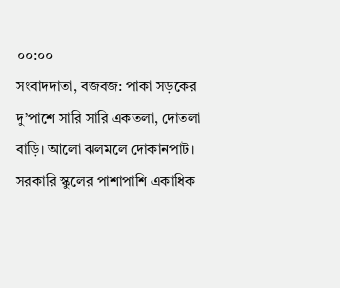০০:০০
সংবাদদাতা, বজবজ: পাকা সড়কের দু’পাশে সারি সারি একতলা, দোতলা বাড়ি। আলো ঝলমলে দোকানপাট। সরকারি স্কুলের পাশাপাশি একাধিক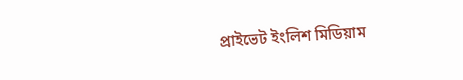প্রাইভেট ইংলিশ মিডিয়াম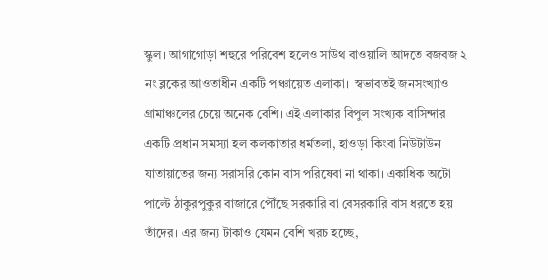স্কুল। আগাগোড়া শহুরে পরিবেশ হলেও সাউথ বাওয়ালি আদতে বজবজ ২ নং ব্লকের আওতাধীন একটি পঞ্চায়েত এলাকা।  স্বভাবতই জনসংখ্যাও গ্রামাঞ্চলের চেয়ে অনেক বেশি। এই এলাকার বিপুল সংখ্যক বাসিন্দার একটি প্রধান সমস্যা হল কলকাতার ধর্মতলা, হাওড়া কিংবা নিউটাউন যাতায়াতের জন্য সরাসরি কোন বাস পরিষেবা না থাকা। একাধিক অটো পাল্টে ঠাকুরপুকুর বাজারে পৌঁছে সরকারি বা বেসরকারি বাস ধরতে হয় তাঁদের। এর জন্য টাকাও যেমন বেশি খরচ হচ্ছে,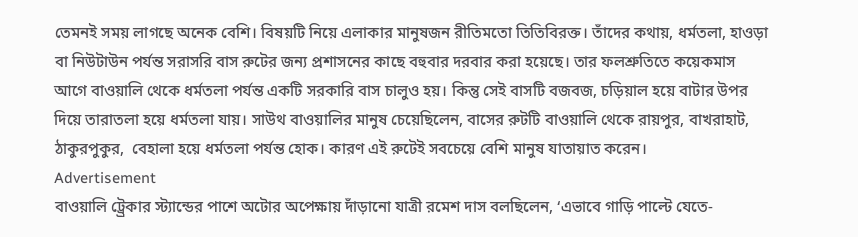তেমনই সময় লাগছে অনেক বেশি। বিষয়টি নিয়ে এলাকার মানুষজন রীতিমতো তিতিবিরক্ত। তাঁদের কথায়, ধর্মতলা, হাওড়া বা নিউটাউন পর্যন্ত সরাসরি বাস রুটের জন্য প্রশাসনের কাছে বহুবার দরবার করা হয়েছে। তার ফলশ্রুতিতে কয়েকমাস আগে বাওয়ালি থেকে ধর্মতলা পর্যন্ত একটি সরকারি বাস চালুও হয়। কিন্তু সেই বাসটি বজবজ, চড়িয়াল হয়ে বাটার উপর দিয়ে তারাতলা হয়ে ধর্মতলা যায়। সাউথ বাওয়ালির মানুষ চেয়েছিলেন, বাসের রুটটি বাওয়ালি থেকে রায়পুর, বাখরাহাট, ঠাকুরপুকুর,  বেহালা হয়ে ধর্মতলা পর্যন্ত হোক। কারণ এই রুটেই সবচেয়ে বেশি মানুষ যাতায়াত করেন।
Advertisement
বাওয়ালি ট্র্রেকার স্ট্যান্ডের পাশে অটোর অপেক্ষায় দাঁড়ানো যাত্রী রমেশ দাস বলছিলেন, ‘এভাবে গাড়ি পাল্টে যেতে-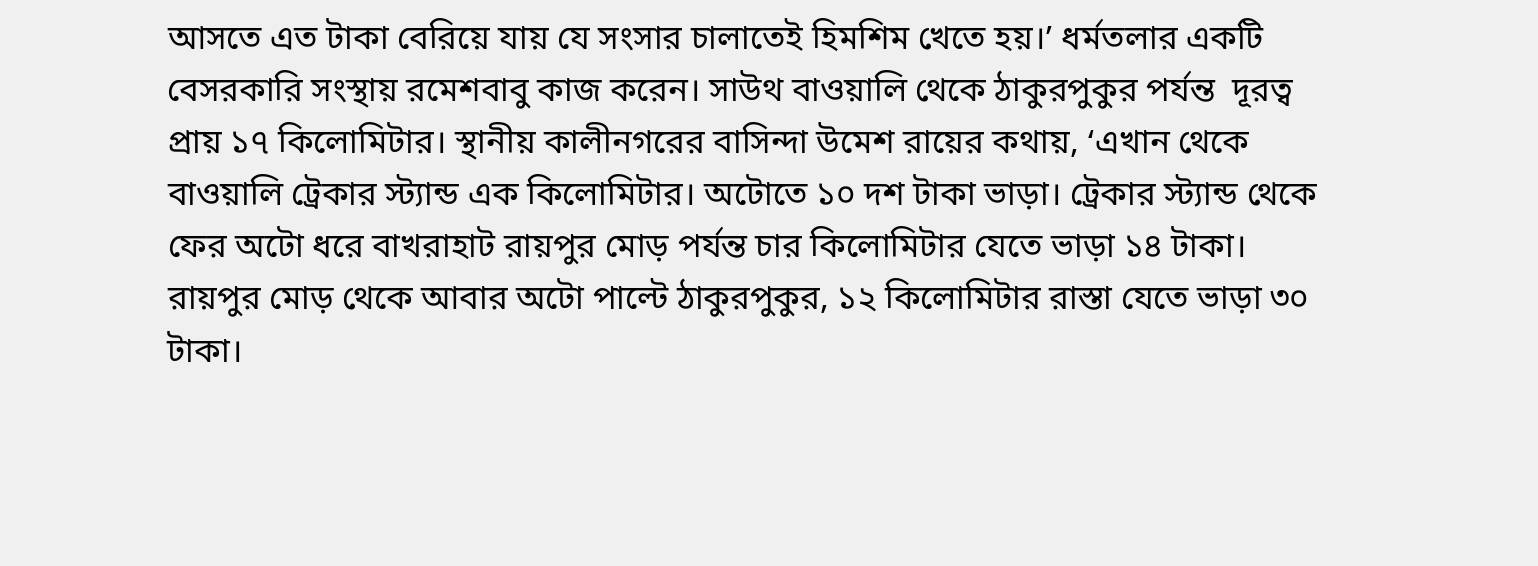আসতে এত টাকা বেরিয়ে যায় যে সংসার চালাতেই হিমশিম খেতে হয়।’ ধর্মতলার একটি বেসরকারি সংস্থায় রমেশবাবু কাজ করেন। সাউথ বাওয়ালি থেকে ঠাকুরপুকুর পর্যন্ত  দূরত্ব প্রায় ১৭ কিলোমিটার। স্থানীয় কালীনগরের বাসিন্দা উমেশ রায়ের কথায়, ‘এখান থেকে বাওয়ালি ট্রেকার স্ট্যান্ড এক কিলোমিটার। অটোতে ১০ দশ টাকা ভাড়া। ট্রেকার স্ট্যান্ড থেকে ফের অটো ধরে বাখরাহাট রায়পুর মোড় পর্যন্ত চার কিলোমিটার যেতে ভাড়া ১৪ টাকা। রায়পুর মোড় থেকে আবার অটো পাল্টে ঠাকুরপুকুর, ১২ কিলোমিটার রাস্তা যেতে ভাড়া ৩০ টাকা।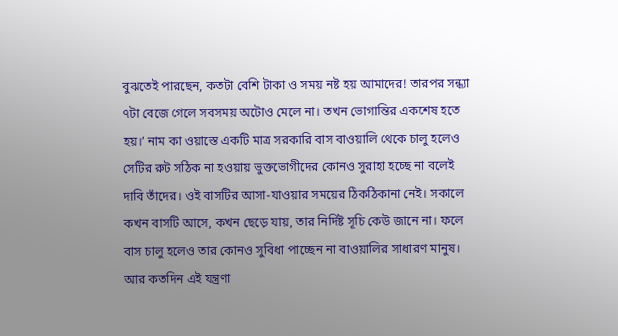বুঝতেই পারছেন, কতটা বেশি টাকা ও সময় নষ্ট হয় আমাদের! তারপর সন্ধ্যা ৭টা বেজে গেলে সবসময় অটোও মেলে না। তখন ভোগান্তির একশেষ হতে হয়।’ নাম কা ওয়াস্তে একটি মাত্র সরকারি বাস বাওয়ালি থেকে চালু হলেও সেটির রুট সঠিক না হওয়ায় ভুক্তভোগীদের কোনও সুরাহা হচ্ছে না বলেই দাবি তাঁদের। ওই বাসটির আসা-যাওয়ার সময়ের ঠিকঠিকানা নেই। সকালে কখন বাসটি আসে, কখন ছেড়ে যায়, তার নির্দিষ্ট সূচি কেউ জানে না। ফলে বাস চালু হলেও তার কোনও সুবিধা পাচ্ছেন না বাওয়ালির সাধারণ মানুষ। আর কতদিন এই যন্ত্রণা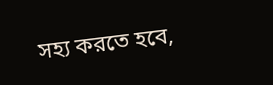সহ্য করতে হবে,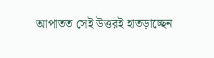আপাতত সেই উত্তরই হাতড়াচ্ছেন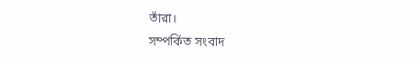তাঁরা।
সম্পর্কিত সংবাদ